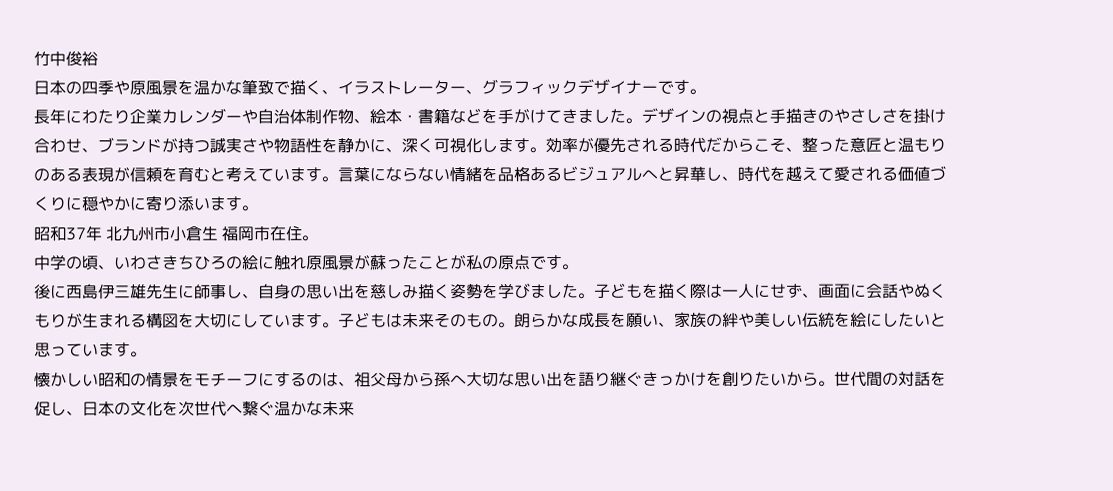竹中俊裕
日本の四季や原風景を温かな筆致で描く、イラストレーター、グラフィックデザイナーです。
長年にわたり企業カレンダーや自治体制作物、絵本・書籍などを手がけてきました。デザインの視点と手描きのやさしさを掛け合わせ、ブランドが持つ誠実さや物語性を静かに、深く可視化します。効率が優先される時代だからこそ、整った意匠と温もりのある表現が信頼を育むと考えています。言葉にならない情緒を品格あるビジュアルへと昇華し、時代を越えて愛される価値づくりに穏やかに寄り添います。
昭和37年 北九州市小倉生 福岡市在住。
中学の頃、いわさきちひろの絵に触れ原風景が蘇ったことが私の原点です。
後に西島伊三雄先生に師事し、自身の思い出を慈しみ描く姿勢を学びました。子どもを描く際は一人にせず、画面に会話やぬくもりが生まれる構図を大切にしています。子どもは未来そのもの。朗らかな成長を願い、家族の絆や美しい伝統を絵にしたいと思っています。
懐かしい昭和の情景をモチーフにするのは、祖父母から孫へ大切な思い出を語り継ぐきっかけを創りたいから。世代間の対話を促し、日本の文化を次世代へ繋ぐ温かな未来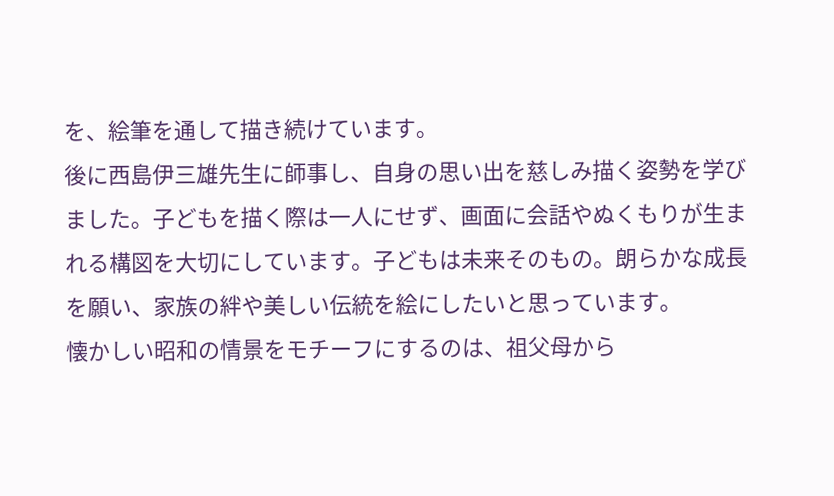を、絵筆を通して描き続けています。
後に西島伊三雄先生に師事し、自身の思い出を慈しみ描く姿勢を学びました。子どもを描く際は一人にせず、画面に会話やぬくもりが生まれる構図を大切にしています。子どもは未来そのもの。朗らかな成長を願い、家族の絆や美しい伝統を絵にしたいと思っています。
懐かしい昭和の情景をモチーフにするのは、祖父母から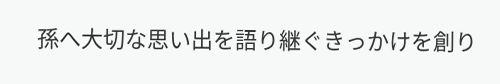孫へ大切な思い出を語り継ぐきっかけを創り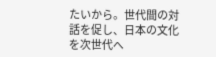たいから。世代間の対話を促し、日本の文化を次世代へ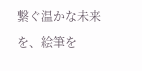繋ぐ温かな未来を、絵筆を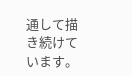通して描き続けています。